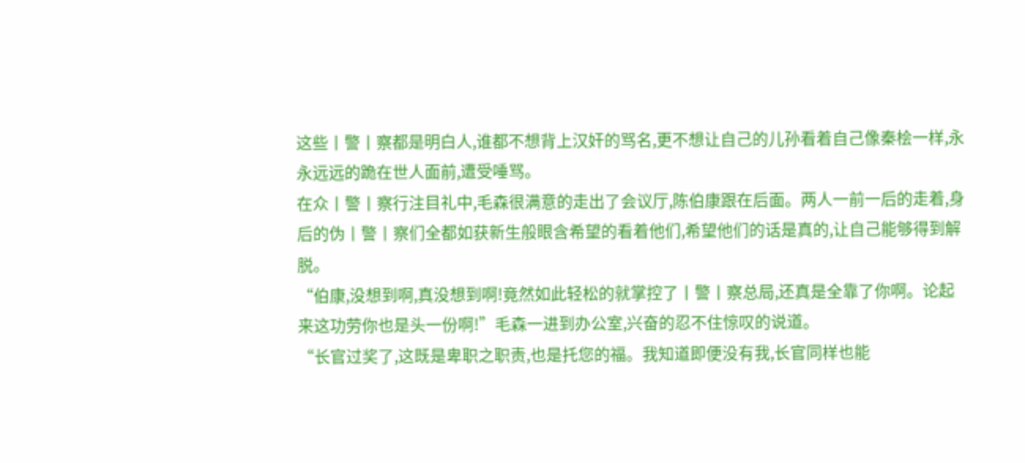这些丨警丨察都是明白人,谁都不想背上汉奸的骂名,更不想让自己的儿孙看着自己像秦桧一样,永永远远的跪在世人面前,遭受唾骂。
在众丨警丨察行注目礼中,毛森很满意的走出了会议厅,陈伯康跟在后面。两人一前一后的走着,身后的伪丨警丨察们全都如获新生般眼含希望的看着他们,希望他们的话是真的,让自己能够得到解脱。
“伯康,没想到啊,真没想到啊!竟然如此轻松的就掌控了丨警丨察总局,还真是全靠了你啊。论起来这功劳你也是头一份啊!”毛森一进到办公室,兴奋的忍不住惊叹的说道。
“长官过奖了,这既是卑职之职责,也是托您的福。我知道即便没有我,长官同样也能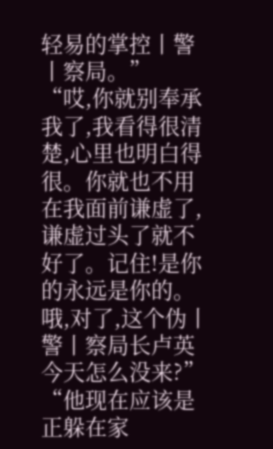轻易的掌控丨警丨察局。”
“哎,你就别奉承我了,我看得很清楚,心里也明白得很。你就也不用在我面前谦虚了,谦虚过头了就不好了。记住!是你的永远是你的。哦,对了,这个伪丨警丨察局长卢英今天怎么没来?”
“他现在应该是正躲在家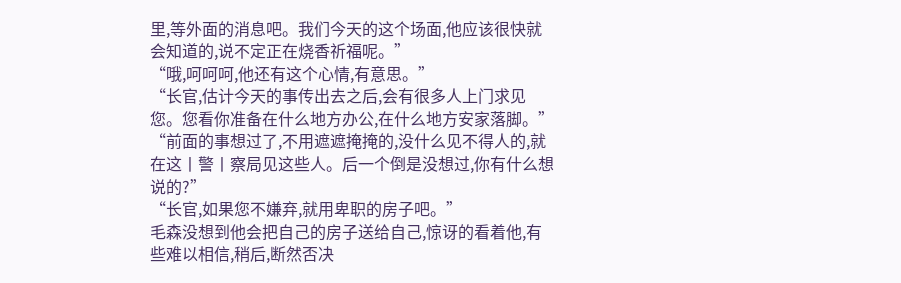里,等外面的消息吧。我们今天的这个场面,他应该很快就会知道的,说不定正在烧香祈福呢。”
“哦,呵呵呵,他还有这个心情,有意思。”
“长官,估计今天的事传出去之后,会有很多人上门求见您。您看你准备在什么地方办公,在什么地方安家落脚。”
“前面的事想过了,不用遮遮掩掩的,没什么见不得人的,就在这丨警丨察局见这些人。后一个倒是没想过,你有什么想说的?”
“长官,如果您不嫌弃,就用卑职的房子吧。”
毛森没想到他会把自己的房子送给自己,惊讶的看着他,有些难以相信,稍后,断然否决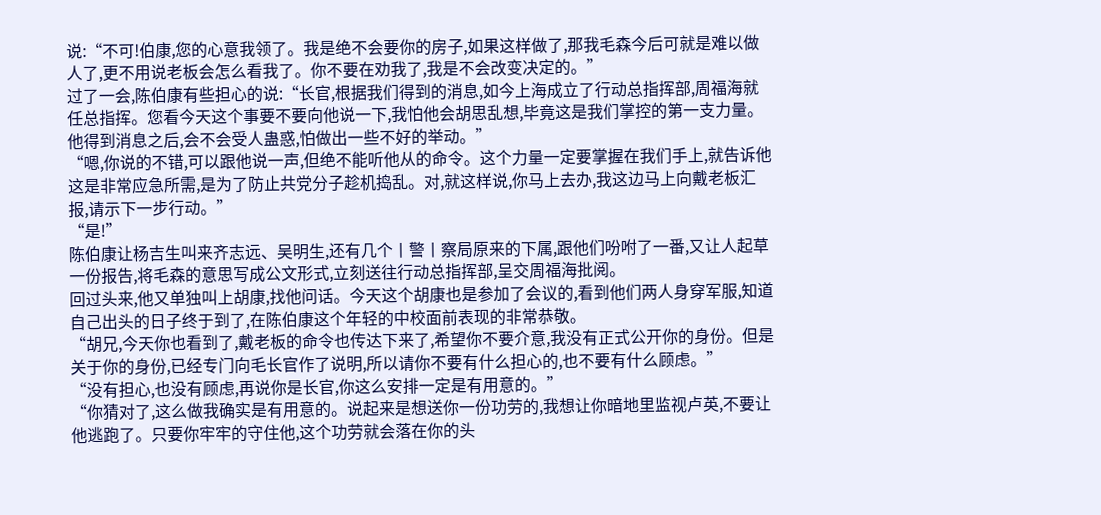说:“不可!伯康,您的心意我领了。我是绝不会要你的房子,如果这样做了,那我毛森今后可就是难以做人了,更不用说老板会怎么看我了。你不要在劝我了,我是不会改变决定的。”
过了一会,陈伯康有些担心的说:“长官,根据我们得到的消息,如今上海成立了行动总指挥部,周福海就任总指挥。您看今天这个事要不要向他说一下,我怕他会胡思乱想,毕竟这是我们掌控的第一支力量。他得到消息之后,会不会受人蛊惑,怕做出一些不好的举动。”
“嗯,你说的不错,可以跟他说一声,但绝不能听他从的命令。这个力量一定要掌握在我们手上,就告诉他这是非常应急所需,是为了防止共党分子趁机捣乱。对,就这样说,你马上去办,我这边马上向戴老板汇报,请示下一步行动。”
“是!”
陈伯康让杨吉生叫来齐志远、吴明生,还有几个丨警丨察局原来的下属,跟他们吩咐了一番,又让人起草一份报告,将毛森的意思写成公文形式,立刻送往行动总指挥部,呈交周福海批阅。
回过头来,他又单独叫上胡康,找他问话。今天这个胡康也是参加了会议的,看到他们两人身穿军服,知道自己出头的日子终于到了,在陈伯康这个年轻的中校面前表现的非常恭敬。
“胡兄,今天你也看到了,戴老板的命令也传达下来了,希望你不要介意,我没有正式公开你的身份。但是关于你的身份,已经专门向毛长官作了说明,所以请你不要有什么担心的,也不要有什么顾虑。”
“没有担心,也没有顾虑,再说你是长官,你这么安排一定是有用意的。”
“你猜对了,这么做我确实是有用意的。说起来是想送你一份功劳的,我想让你暗地里监视卢英,不要让他逃跑了。只要你牢牢的守住他,这个功劳就会落在你的头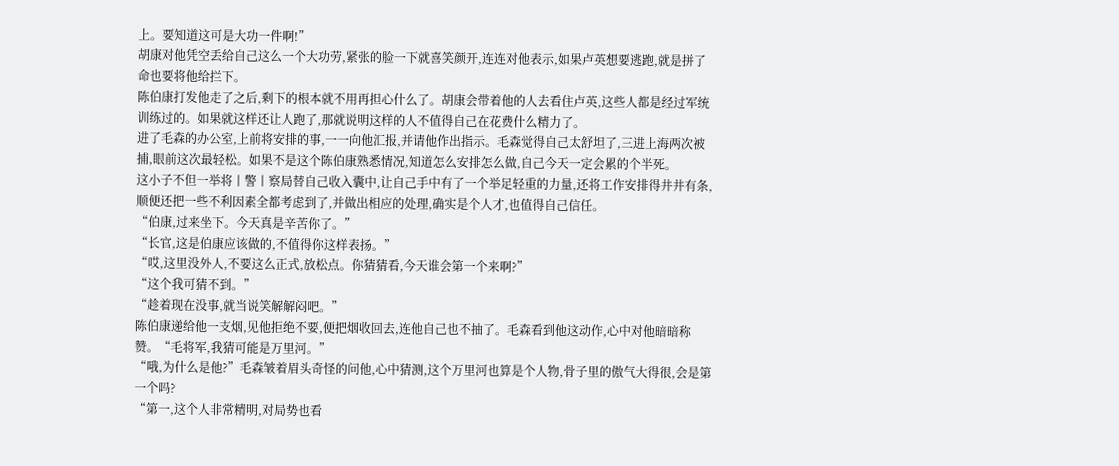上。要知道这可是大功一件啊!”
胡康对他凭空丢给自己这么一个大功劳,紧张的脸一下就喜笑颜开,连连对他表示,如果卢英想要逃跑,就是拼了命也要将他给拦下。
陈伯康打发他走了之后,剩下的根本就不用再担心什么了。胡康会带着他的人去看住卢英,这些人都是经过军统训练过的。如果就这样还让人跑了,那就说明这样的人不值得自己在花费什么精力了。
进了毛森的办公室,上前将安排的事,一一向他汇报,并请他作出指示。毛森觉得自己太舒坦了,三进上海两次被捕,眼前这次最轻松。如果不是这个陈伯康熟悉情况,知道怎么安排怎么做,自己今天一定会累的个半死。
这小子不但一举将丨警丨察局替自己收入囊中,让自己手中有了一个举足轻重的力量,还将工作安排得井井有条,顺便还把一些不利因素全都考虑到了,并做出相应的处理,确实是个人才,也值得自己信任。
“伯康,过来坐下。今天真是辛苦你了。”
“长官,这是伯康应该做的,不值得你这样表扬。”
“哎,这里没外人,不要这么正式,放松点。你猜猜看,今天谁会第一个来啊?”
“这个我可猜不到。”
“趁着现在没事,就当说笑解解闷吧。”
陈伯康递给他一支烟,见他拒绝不要,便把烟收回去,连他自己也不抽了。毛森看到他这动作,心中对他暗暗称赞。“毛将军,我猜可能是万里河。”
“哦,为什么是他?”毛森皱着眉头奇怪的问他,心中猜测,这个万里河也算是个人物,骨子里的傲气大得很,会是第一个吗?
“第一,这个人非常精明,对局势也看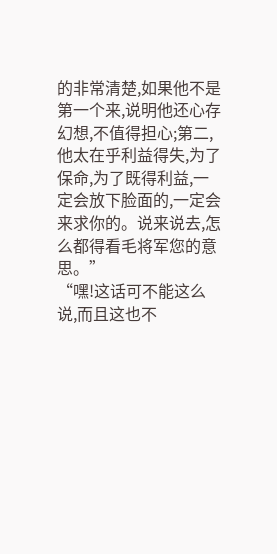的非常清楚,如果他不是第一个来,说明他还心存幻想,不值得担心;第二,他太在乎利益得失,为了保命,为了既得利益,一定会放下脸面的,一定会来求你的。说来说去,怎么都得看毛将军您的意思。”
“嘿!这话可不能这么说,而且这也不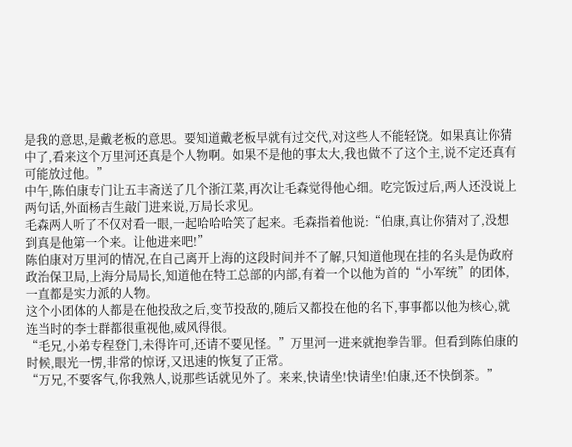是我的意思,是戴老板的意思。要知道戴老板早就有过交代,对这些人不能轻饶。如果真让你猜中了,看来这个万里河还真是个人物啊。如果不是他的事太大,我也做不了这个主,说不定还真有可能放过他。”
中午,陈伯康专门让五丰斋送了几个浙江菜,再次让毛森觉得他心细。吃完饭过后,两人还没说上两句话,外面杨吉生敲门进来说,万局长求见。
毛森两人听了不仅对看一眼,一起哈哈哈笑了起来。毛森指着他说:“伯康,真让你猜对了,没想到真是他第一个来。让他进来吧!”
陈伯康对万里河的情况,在自己离开上海的这段时间并不了解,只知道他现在挂的名头是伪政府政治保卫局,上海分局局长,知道他在特工总部的内部,有着一个以他为首的“小军统”的团体,一直都是实力派的人物。
这个小团体的人都是在他投敌之后,变节投敌的,随后又都投在他的名下,事事都以他为核心,就连当时的李士群都很重视他,威风得很。
“毛兄,小弟专程登门,未得许可,还请不要见怪。”万里河一进来就抱拳告罪。但看到陈伯康的时候,眼光一愣,非常的惊讶,又迅速的恢复了正常。
“万兄,不要客气,你我熟人,说那些话就见外了。来来,快请坐!快请坐!伯康,还不快倒茶。”